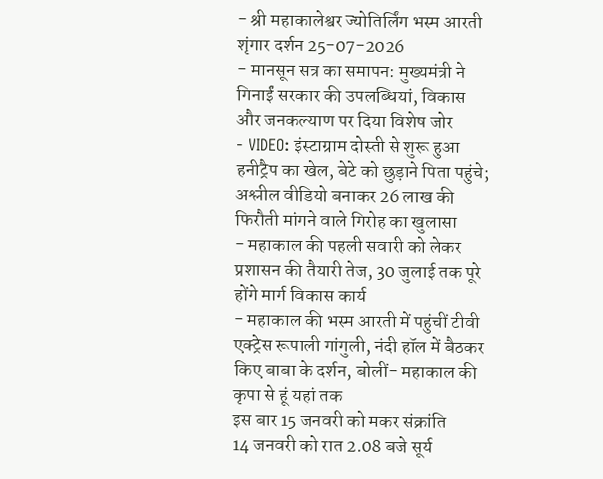- श्री महाकालेश्वर ज्योतिर्लिंग भस्म आरती शृंगार दर्शन 25-07-2026
- मानसून सत्र का समापन: मुख्यमंत्री ने गिनाईं सरकार की उपलब्धियां, विकास और जनकल्याण पर दिया विशेष जोर
- VIDEO: इंस्टाग्राम दोस्ती से शुरू हुआ हनीट्रैप का खेल, बेटे को छुड़ाने पिता पहुंचे; अश्लील वीडियो बनाकर 26 लाख की फिरौती मांगने वाले गिरोह का खुलासा
- महाकाल की पहली सवारी को लेकर प्रशासन की तैयारी तेज, 30 जुलाई तक पूरे होंगे मार्ग विकास कार्य
- महाकाल की भस्म आरती में पहुंचीं टीवी एक्ट्रेस रूपाली गांगुली, नंदी हॉल में बैठकर किए बाबा के दर्शन, बोलीं- महाकाल की कृपा से हूं यहां तक
इस बार 15 जनवरी को मकर संक्रांति
14 जनवरी को रात 2.08 बजे सूर्य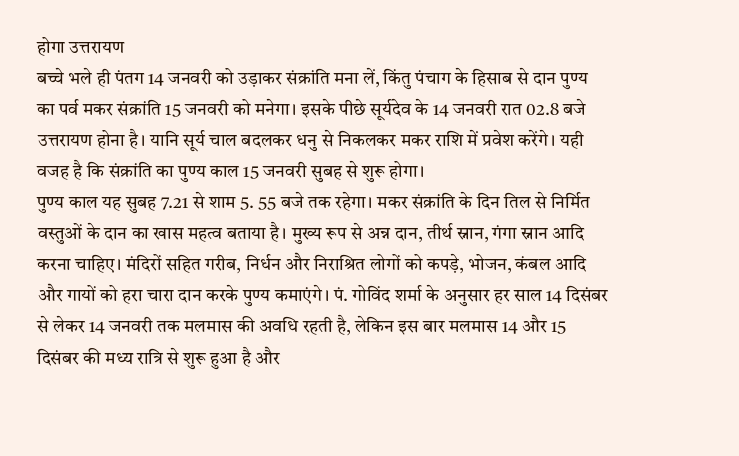होगा उत्तरायण
बच्चे भले ही पंतग 14 जनवरी को उड़ाकर संक्रांति मना लें, किंतु पंचाग के हिसाब से दान पुण्य का पर्व मकर संक्रांति 15 जनवरी को मनेगा। इसके पीछे सूर्यदेव के 14 जनवरी रात 02.8 बजे उत्तरायण होना है। यानि सूर्य चाल बदलकर धनु से निकलकर मकर राशि में प्रवेश करेंगे। यही वजह है कि संक्रांति का पुण्य काल 15 जनवरी सुबह से शुरू होगा।
पुण्य काल यह सुबह 7.21 से शाम 5. 55 बजे तक रहेगा। मकर संक्रांति के दिन तिल से निर्मित वस्तुओं के दान का खास महत्व बताया है। मुख्य रूप से अन्न दान, तीर्थ स्नान, गंगा स्नान आदि करना चाहिए। मंदिरों सहित गरीब, निर्धन और निराश्रित लोगों को कपड़े, भोजन, कंबल आदि और गायों को हरा चारा दान करके पुण्य कमाएंगे। पं. गोविंद शर्मा के अनुसार हर साल 14 दिसंबर से लेकर 14 जनवरी तक मलमास की अवधि रहती है, लेकिन इस बार मलमास 14 और 15 दिसंबर की मध्य रात्रि से शुरू हुआ है और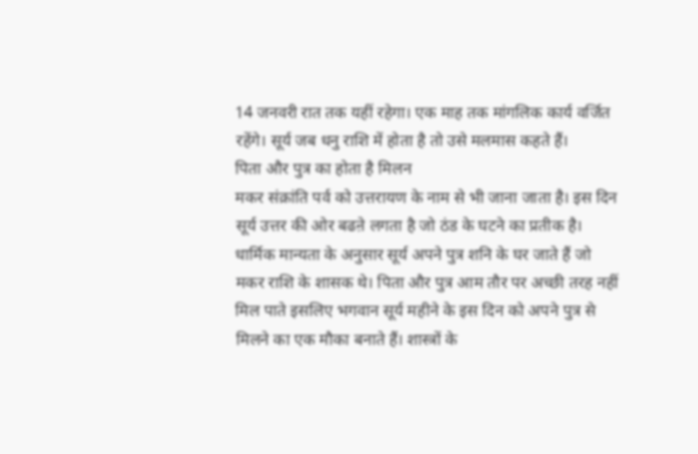14 जनवरी रात तक यहीं रहेगा। एक माह तक मांगलिक कार्य वर्जित रहेंगे। सूर्य जब धनु राशि में होता है तो उसे मलमास कहते हैं।
पिता और पुत्र का होता है मिलन
मकर संक्रांति पर्व को उत्तरायण के नाम से भी जाना जाता है। इस दिन सूर्य उत्तर की ओर बढऩे लगता है जो ठंड के घटने का प्रतीक है। धार्मिक मान्यता के अनुसार सूर्य अपने पुत्र शनि के घर जाते हैं जो मकर राशि के शासक थे। पिता और पुत्र आम तौर पर अच्छी तरह नहीं मिल पाते इसलिए भगवान सूर्य महीने के इस दिन को अपने पुत्र से मिलने का एक मौका बनाते हैं। शास्त्रों के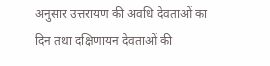अनुसार उत्तरायण की अवधि देवताओं का दिन तथा दक्षिणायन देवताओं की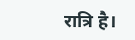रात्रि है।